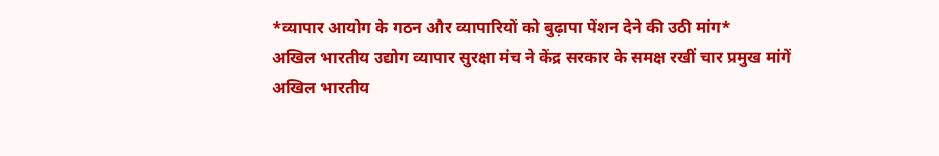*व्यापार आयोग के गठन और व्यापारियों को बुढ़ापा पेंशन देने की उठी मांग*
अखिल भारतीय उद्योग व्यापार सुरक्षा मंच ने केंद्र सरकार के समक्ष रखीं चार प्रमुख मांगें
अखिल भारतीय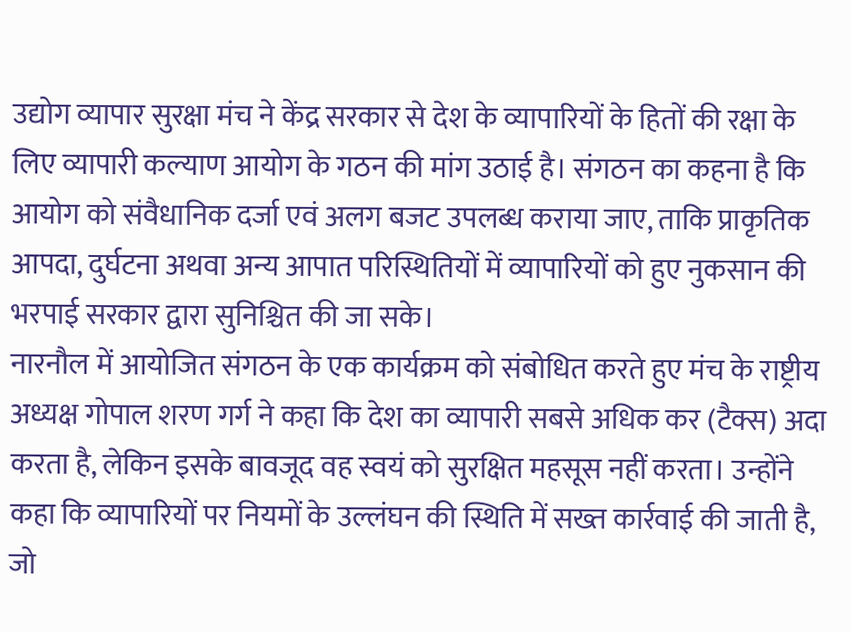उद्योग व्यापार सुरक्षा मंच ने केंद्र सरकार से देश के व्यापारियों के हितों की रक्षा के लिए व्यापारी कल्याण आयोग के गठन की मांग उठाई है। संगठन का कहना है कि आयोग को संवैधानिक दर्जा एवं अलग बजट उपलब्ध कराया जाए, ताकि प्राकृतिक आपदा, दुर्घटना अथवा अन्य आपात परिस्थितियों में व्यापारियों को हुए नुकसान की भरपाई सरकार द्वारा सुनिश्चित की जा सके।
नारनौल में आयोजित संगठन के एक कार्यक्रम को संबोधित करते हुए मंच के राष्ट्रीय अध्यक्ष गोपाल शरण गर्ग ने कहा कि देश का व्यापारी सबसे अधिक कर (टैक्स) अदा करता है, लेकिन इसके बावजूद वह स्वयं को सुरक्षित महसूस नहीं करता। उन्होंने कहा कि व्यापारियों पर नियमों के उल्लंघन की स्थिति में सख्त कार्रवाई की जाती है, जो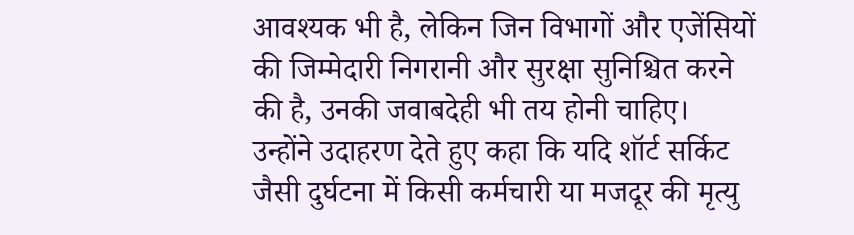आवश्यक भी है, लेकिन जिन विभागों और एजेंसियों की जिम्मेदारी निगरानी और सुरक्षा सुनिश्चित करने की है, उनकी जवाबदेही भी तय होनी चाहिए।
उन्होंने उदाहरण देते हुए कहा कि यदि शॉर्ट सर्किट जैसी दुर्घटना में किसी कर्मचारी या मजदूर की मृत्यु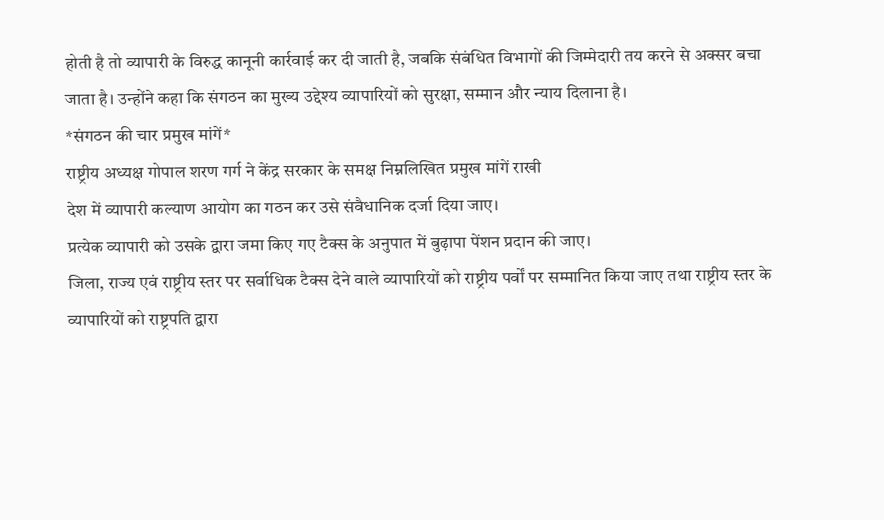होती है तो व्यापारी के विरुद्ध कानूनी कार्रवाई कर दी जाती है, जबकि संबंधित विभागों की जिम्मेदारी तय करने से अक्सर बचा जाता है। उन्होंने कहा कि संगठन का मुख्य उद्देश्य व्यापारियों को सुरक्षा, सम्मान और न्याय दिलाना है।
*संगठन की चार प्रमुख मांगें*
राष्ट्रीय अध्यक्ष गोपाल शरण गर्ग ने केंद्र सरकार के समक्ष निम्नलिखित प्रमुख मांगें राखी
देश में व्यापारी कल्याण आयोग का गठन कर उसे संवैधानिक दर्जा दिया जाए।
प्रत्येक व्यापारी को उसके द्वारा जमा किए गए टैक्स के अनुपात में बुढ़ापा पेंशन प्रदान की जाए।
जिला, राज्य एवं राष्ट्रीय स्तर पर सर्वाधिक टैक्स देने वाले व्यापारियों को राष्ट्रीय पर्वों पर सम्मानित किया जाए तथा राष्ट्रीय स्तर के व्यापारियों को राष्ट्रपति द्वारा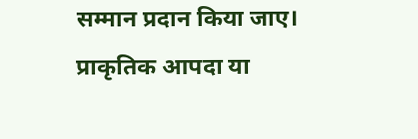सम्मान प्रदान किया जाए।
प्राकृतिक आपदा या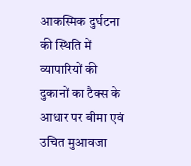आकस्मिक दुर्घटना की स्थिति में व्यापारियों की दुकानों का टैक्स के आधार पर बीमा एवं उचित मुआवजा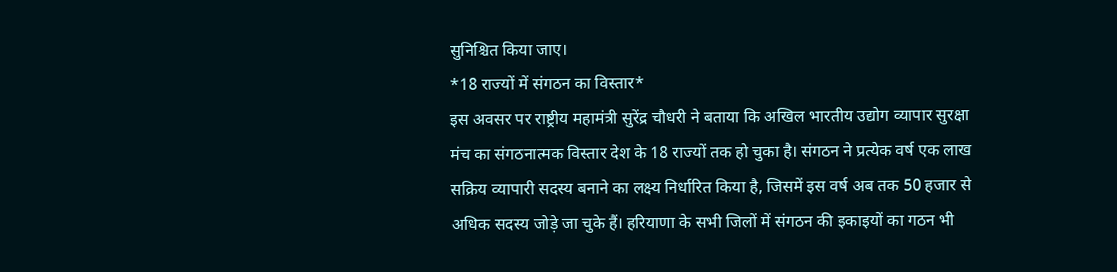सुनिश्चित किया जाए।
*18 राज्यों में संगठन का विस्तार*
इस अवसर पर राष्ट्रीय महामंत्री सुरेंद्र चौधरी ने बताया कि अखिल भारतीय उद्योग व्यापार सुरक्षा मंच का संगठनात्मक विस्तार देश के 18 राज्यों तक हो चुका है। संगठन ने प्रत्येक वर्ष एक लाख सक्रिय व्यापारी सदस्य बनाने का लक्ष्य निर्धारित किया है, जिसमें इस वर्ष अब तक 50 हजार से अधिक सदस्य जोड़े जा चुके हैं। हरियाणा के सभी जिलों में संगठन की इकाइयों का गठन भी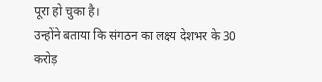पूरा हो चुका है।
उन्होंने बताया कि संगठन का लक्ष्य देशभर के 30 करोड़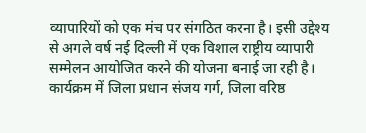व्यापारियों को एक मंच पर संगठित करना है। इसी उद्देश्य से अगले वर्ष नई दिल्ली में एक विशाल राष्ट्रीय व्यापारी सम्मेलन आयोजित करने की योजना बनाई जा रही है।
कार्यक्रम में जिला प्रधान संजय गर्ग, जिला वरिष्ठ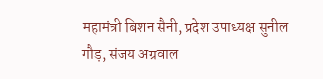महामंत्री बिशन सैनी, प्रदेश उपाध्यक्ष सुनील गौड़, संजय अग्रवाल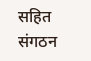सहित संगठन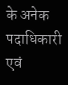के अनेक पदाधिकारी एवं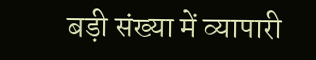बड़ी संख्या में व्यापारी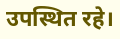उपस्थित रहे।